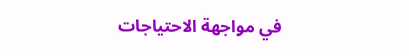في مواجهة الاحتياجات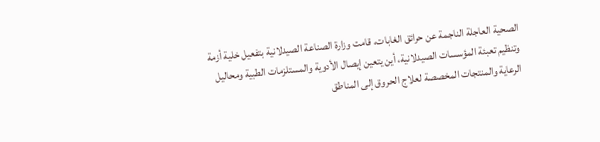الصحية العاجلة الناجمة عن حرائق الغابات، قامت وزارة الصناعة الصيدلانية بتفعيل خلية أزمة وتنظيم تعبئة المؤسسات الصيدلانية، أين يتعين إيصال الأدوية والمستلزمات الطبية ومحاليل الرعاية والمنتجات المخصصة لعلاج الحروق إلى المناطق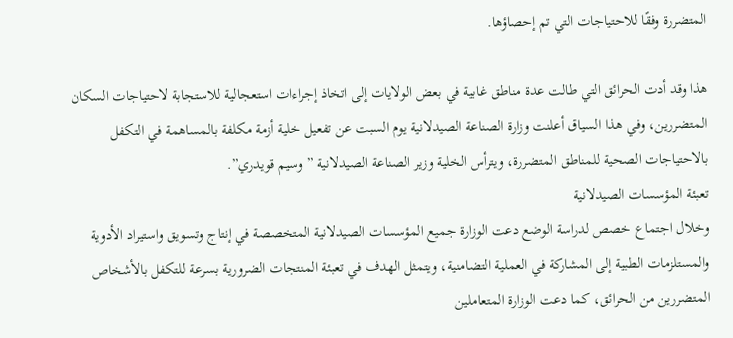المتضررة وفقًا للاحتياجات التي تم إحصاؤها.

هذا وقد أدت الحرائق التي طالت عدة مناطق غابية في بعض الولايات إلى اتخاذ إجراءات استعجالية للاستجابة لاحتياجات السكان المتضررين، وفي هذا السياق أعلنت وزارة الصناعة الصيدلانية يوم السبت عن تفعيل خلية أزمة مكلفة بالمساهمة في التكفل بالاحتياجات الصحية للمناطق المتضررة، ويترأس الخلية وزير الصناعة الصيدلانية ” وسيم قويدري”.
تعبئة المؤسسات الصيدلانية
وخلال اجتماع خصص لدراسة الوضع دعت الوزارة جميع المؤسسات الصيدلانية المتخصصة في إنتاج وتسويق واستيراد الأدوية والمستلزمات الطبية إلى المشاركة في العملية التضامنية، ويتمثل الهدف في تعبئة المنتجات الضرورية بسرعة للتكفل بالأشخاص المتضررين من الحرائق، كما دعت الوزارة المتعاملين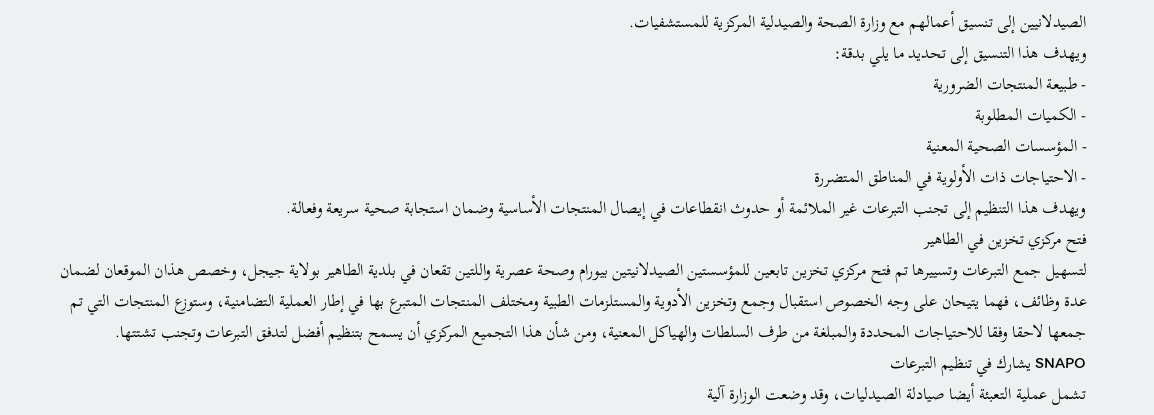الصيدلانيين إلى تنسيق أعمالهم مع وزارة الصحة والصيدلية المركزية للمستشفيات.
ويهدف هذا التنسيق إلى تحديد ما يلي بدقة:
- طبيعة المنتجات الضرورية
- الكميات المطلوبة
- المؤسسات الصحية المعنية
- الاحتياجات ذات الأولوية في المناطق المتضررة
ويهدف هذا التنظيم إلى تجنب التبرعات غير الملائمة أو حدوث انقطاعات في إيصال المنتجات الأساسية وضمان استجابة صحية سريعة وفعالة.
فتح مركزي تخزين في الطاهير
لتسهيل جمع التبرعات وتسييرها تم فتح مركزي تخزين تابعين للمؤسستين الصيدلانيتين بيورام وصحة عصرية واللتين تقعان في بلدية الطاهير بولاية جيجل، وخصص هذان الموقعان لضمان عدة وظائف، فهما يتيحان على وجه الخصوص استقبال وجمع وتخزين الأدوية والمستلزمات الطبية ومختلف المنتجات المتبرع بها في إطار العملية التضامنية، وستوزع المنتجات التي تم جمعها لاحقا وفقا للاحتياجات المحددة والمبلغة من طرف السلطات والهياكل المعنية، ومن شأن هذا التجميع المركزي أن يسمح بتنظيم أفضل لتدفق التبرعات وتجنب تشتتها.
SNAPO يشارك في تنظيم التبرعات
تشمل عملية التعبئة أيضا صيادلة الصيدليات، وقد وضعت الوزارة آلية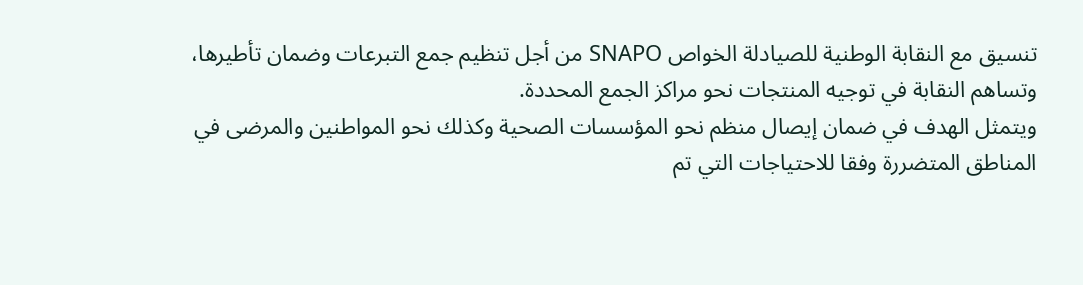تنسيق مع النقابة الوطنية للصيادلة الخواص SNAPO من أجل تنظيم جمع التبرعات وضمان تأطيرها، وتساهم النقابة في توجيه المنتجات نحو مراكز الجمع المحددة.
ويتمثل الهدف في ضمان إيصال منظم نحو المؤسسات الصحية وكذلك نحو المواطنين والمرضى في المناطق المتضررة وفقا للاحتياجات التي تم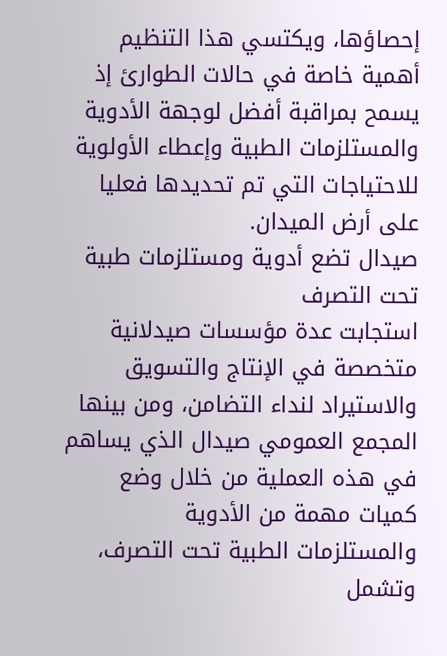إحصاؤها، ويكتسي هذا التنظيم أهمية خاصة في حالات الطوارئ إذ يسمح بمراقبة أفضل لوجهة الأدوية والمستلزمات الطبية وإعطاء الأولوية للاحتياجات التي تم تحديدها فعليا على أرض الميدان.
صيدال تضع أدوية ومستلزمات طبية تحت التصرف
استجابت عدة مؤسسات صيدلانية متخصصة في الإنتاج والتسويق والاستيراد لنداء التضامن، ومن بينها المجمع العمومي صيدال الذي يساهم في هذه العملية من خلال وضع كميات مهمة من الأدوية والمستلزمات الطبية تحت التصرف، وتشمل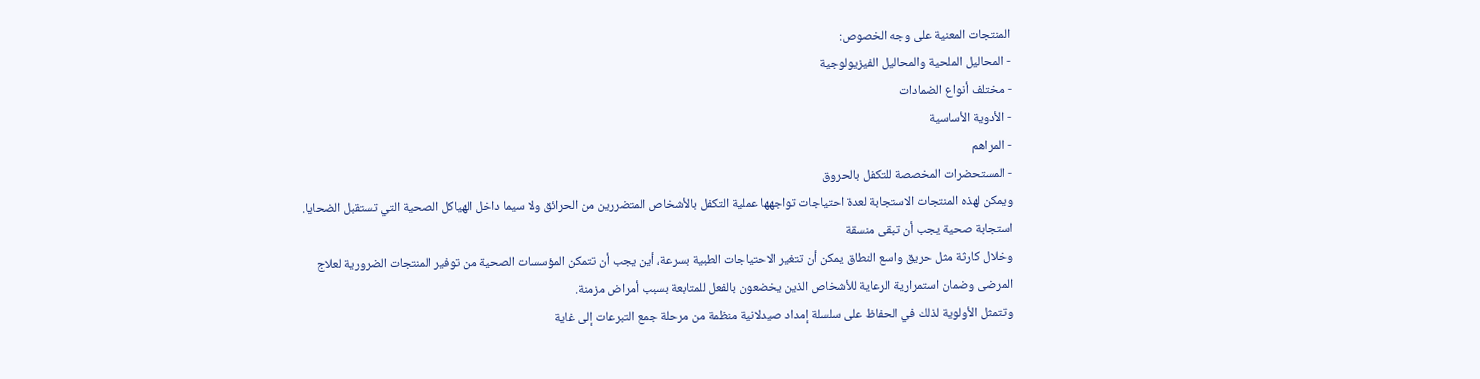المنتجات المعنية على وجه الخصوص:
- المحاليل الملحية والمحاليل الفيزيولوجية
- مختلف أنواع الضمادات
- الأدوية الأساسية
- المراهم
- المستحضرات المخصصة للتكفل بالحروق
ويمكن لهذه المنتجات الاستجابة لعدة احتياجات تواجهها عملية التكفل بالأشخاص المتضررين من الحرائق ولا سيما داخل الهياكل الصحية التي تستقبل الضحايا.
استجابة صحية يجب أن تبقى منسقة
وخلال كارثة مثل حريق واسع النطاق يمكن أن تتغير الاحتياجات الطبية بسرعة، أين يجب أن تتمكن المؤسسات الصحية من توفير المنتجات الضرورية لعلاج المرضى وضمان استمرارية الرعاية للأشخاص الذين يخضعون بالفعل للمتابعة بسبب أمراض مزمنة.
وتتمثل الأولوية لذلك في الحفاظ على سلسلة إمداد صيدلانية منظمة من مرحلة جمع التبرعات إلى غاية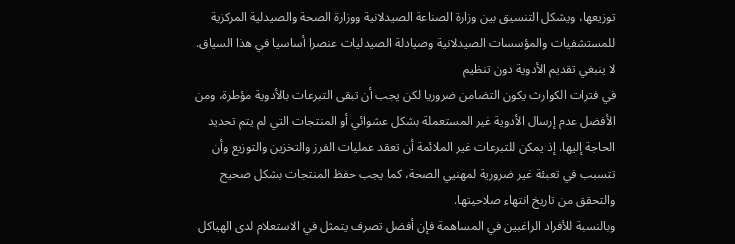توزيعها، ويشكل التنسيق بين وزارة الصناعة الصيدلانية ووزارة الصحة والصيدلية المركزية للمستشفيات والمؤسسات الصيدلانية وصيادلة الصيدليات عنصرا أساسيا في هذا السياق.
لا ينبغي تقديم الأدوية دون تنظيم
في فترات الكوارث يكون التضامن ضروريا لكن يجب أن تبقى التبرعات بالأدوية مؤطرة، ومن الأفضل عدم إرسال الأدوية غير المستعملة بشكل عشوائي أو المنتجات التي لم يتم تحديد الحاجة إليها. إذ يمكن للتبرعات غير الملائمة أن تعقد عمليات الفرز والتخزين والتوزيع وأن تتسبب في تعبئة غير ضرورية لمهنيي الصحة، كما يجب حفظ المنتجات بشكل صحيح والتحقق من تاريخ انتهاء صلاحيتها.
وبالنسبة للأفراد الراغبين في المساهمة فإن أفضل تصرف يتمثل في الاستعلام لدى الهياكل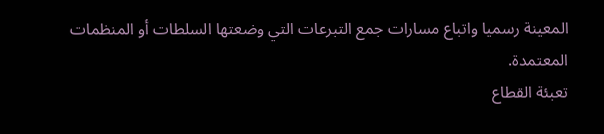المعينة رسميا واتباع مسارات جمع التبرعات التي وضعتها السلطات أو المنظمات المعتمدة.
تعبئة القطاع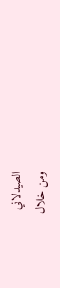الصيدلاني
ومن خلال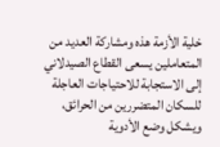خلية الأزمة هذه ومشاركة العديد من المتعاملين يسعى القطاع الصيدلاني إلى الاستجابة للاحتياجات العاجلة للسكان المتضررين من الحرائق، ويشكل وضع الأدوية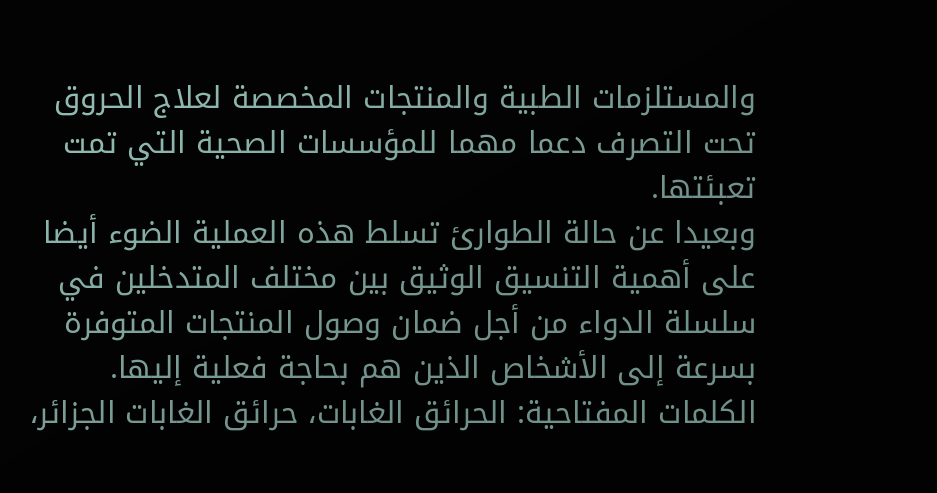والمستلزمات الطبية والمنتجات المخصصة لعلاج الحروق تحت التصرف دعما مهما للمؤسسات الصحية التي تمت تعبئتها.
وبعيدا عن حالة الطوارئ تسلط هذه العملية الضوء أيضا على أهمية التنسيق الوثيق بين مختلف المتدخلين في سلسلة الدواء من أجل ضمان وصول المنتجات المتوفرة بسرعة إلى الأشخاص الذين هم بحاجة فعلية إليها.
الكلمات المفتاحية: الحرائق الغابات، حرائق الغابات الجزائر،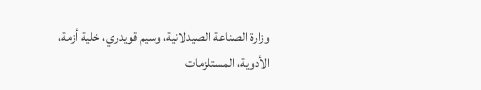وزارة الصناعة الصيدلانية، وسيم قويدري، خلية أزمة، الأدوية، المستلزمات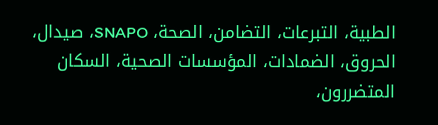الطبية، التبرعات، التضامن، الصحة، SNAPO، صيدال، الحروق، الضمادات، المؤسسات الصحية، السكان المتضررون،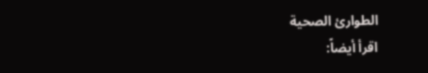الطوارئ الصحية
اقرأ أيضاً: